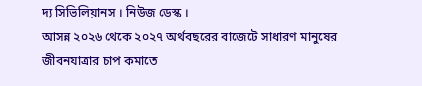দ্য সিভিলিয়ানস । নিউজ ডেস্ক ।
আসন্ন ২০২৬ থেকে ২০২৭ অর্থবছরের বাজেটে সাধারণ মানুষের জীবনযাত্রার চাপ কমাতে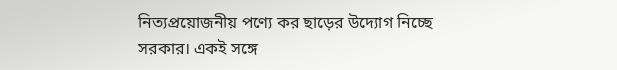নিত্যপ্রয়োজনীয় পণ্যে কর ছাড়ের উদ্যোগ নিচ্ছে সরকার। একই সঙ্গে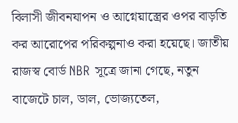বিলাসী জীবনযাপন ও আগ্নেয়াস্ত্রের ওপর বাড়তি কর আরোপের পরিকল্পনাও করা হয়েছে। জাতীয় রাজস্ব বোর্ড NBR সূত্রে জানা গেছে, নতুন বাজেটে চাল, ডাল, ভোজ্যতেল,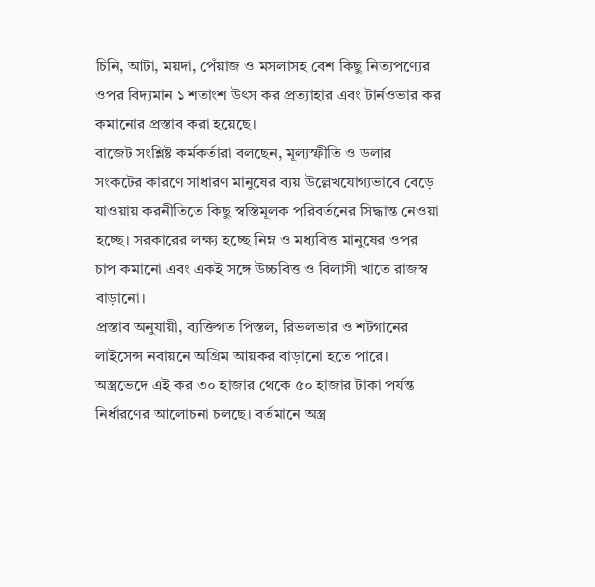চিনি, আটা, ময়দা, পেঁয়াজ ও মসলাসহ বেশ কিছু নিত্যপণ্যের ওপর বিদ্যমান ১ শতাংশ উৎস কর প্রত্যাহার এবং টার্নওভার কর কমানোর প্রস্তাব করা হয়েছে।
বাজেট সংশ্লিষ্ট কর্মকর্তারা বলছেন, মূল্যস্ফীতি ও ডলার সংকটের কারণে সাধারণ মানুষের ব্যয় উল্লেখযোগ্যভাবে বেড়ে যাওয়ায় করনীতিতে কিছু স্বস্তিমূলক পরিবর্তনের সিদ্ধান্ত নেওয়া হচ্ছে। সরকারের লক্ষ্য হচ্ছে নিম্ন ও মধ্যবিত্ত মানুষের ওপর চাপ কমানো এবং একই সঙ্গে উচ্চবিত্ত ও বিলাসী খাতে রাজস্ব বাড়ানো।
প্রস্তাব অনুযায়ী, ব্যক্তিগত পিস্তল, রিভলভার ও শটগানের লাইসেন্স নবায়নে অগ্রিম আয়কর বাড়ানো হতে পারে। অস্ত্রভেদে এই কর ৩০ হাজার থেকে ৫০ হাজার টাকা পর্যন্ত নির্ধারণের আলোচনা চলছে। বর্তমানে অস্ত্র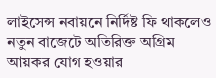লাইসেন্স নবায়নে নির্দিষ্ট ফি থাকলেও নতুন বাজেটে অতিরিক্ত অগ্রিম আয়কর যোগ হওয়ার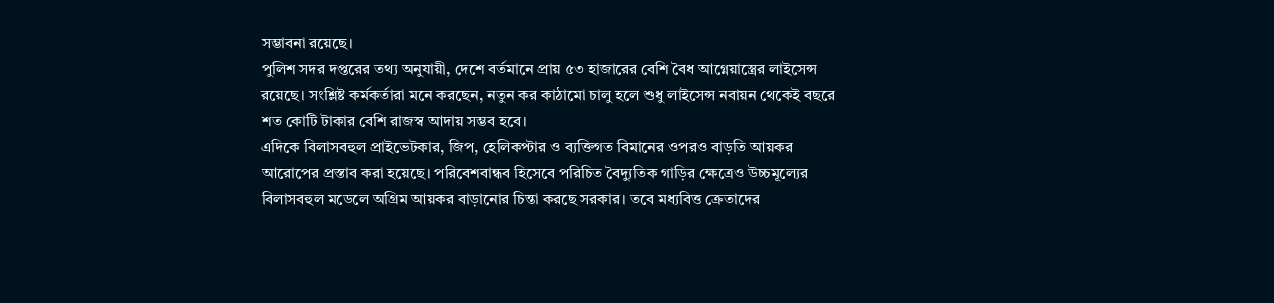সম্ভাবনা রয়েছে।
পুলিশ সদর দপ্তরের তথ্য অনুযায়ী, দেশে বর্তমানে প্রায় ৫৩ হাজারের বেশি বৈধ আগ্নেয়াস্ত্রের লাইসেন্স রয়েছে। সংশ্লিষ্ট কর্মকর্তারা মনে করছেন, নতুন কর কাঠামো চালু হলে শুধু লাইসেন্স নবায়ন থেকেই বছরে শত কোটি টাকার বেশি রাজস্ব আদায় সম্ভব হবে।
এদিকে বিলাসবহুল প্রাইভেটকার, জিপ, হেলিকপ্টার ও ব্যক্তিগত বিমানের ওপরও বাড়তি আয়কর আরোপের প্রস্তাব করা হয়েছে। পরিবেশবান্ধব হিসেবে পরিচিত বৈদ্যুতিক গাড়ির ক্ষেত্রেও উচ্চমূল্যের বিলাসবহুল মডেলে অগ্রিম আয়কর বাড়ানোর চিন্তা করছে সরকার। তবে মধ্যবিত্ত ক্রেতাদের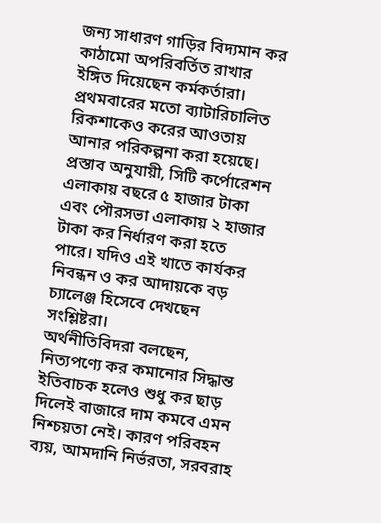জন্য সাধারণ গাড়ির বিদ্যমান কর কাঠামো অপরিবর্তিত রাখার ইঙ্গিত দিয়েছেন কর্মকর্তারা।
প্রথমবারের মতো ব্যাটারিচালিত রিকশাকেও করের আওতায় আনার পরিকল্পনা করা হয়েছে। প্রস্তাব অনুযায়ী, সিটি কর্পোরেশন এলাকায় বছরে ৫ হাজার টাকা এবং পৌরসভা এলাকায় ২ হাজার টাকা কর নির্ধারণ করা হতে পারে। যদিও এই খাতে কার্যকর নিবন্ধন ও কর আদায়কে বড় চ্যালেঞ্জ হিসেবে দেখছেন সংশ্লিষ্টরা।
অর্থনীতিবিদরা বলছেন, নিত্যপণ্যে কর কমানোর সিদ্ধান্ত ইতিবাচক হলেও শুধু কর ছাড় দিলেই বাজারে দাম কমবে এমন নিশ্চয়তা নেই। কারণ পরিবহন ব্যয়, আমদানি নির্ভরতা, সরবরাহ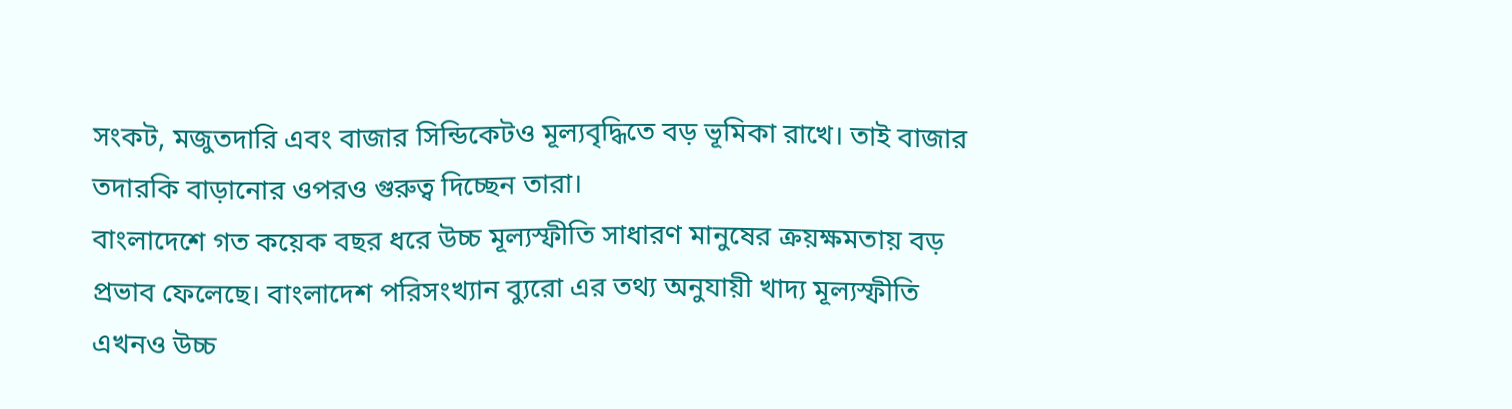সংকট, মজুতদারি এবং বাজার সিন্ডিকেটও মূল্যবৃদ্ধিতে বড় ভূমিকা রাখে। তাই বাজার তদারকি বাড়ানোর ওপরও গুরুত্ব দিচ্ছেন তারা।
বাংলাদেশে গত কয়েক বছর ধরে উচ্চ মূল্যস্ফীতি সাধারণ মানুষের ক্রয়ক্ষমতায় বড় প্রভাব ফেলেছে। বাংলাদেশ পরিসংখ্যান ব্যুরো এর তথ্য অনুযায়ী খাদ্য মূল্যস্ফীতি এখনও উচ্চ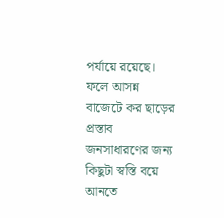পর্যায়ে রয়েছে। ফলে আসন্ন বাজেটে কর ছাড়ের প্রস্তাব জনসাধারণের জন্য কিছুটা স্বস্তি বয়ে আনতে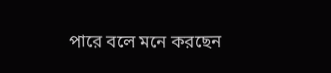পারে বলে মনে করছেন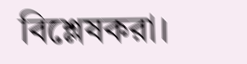বিশ্লেষকরা।